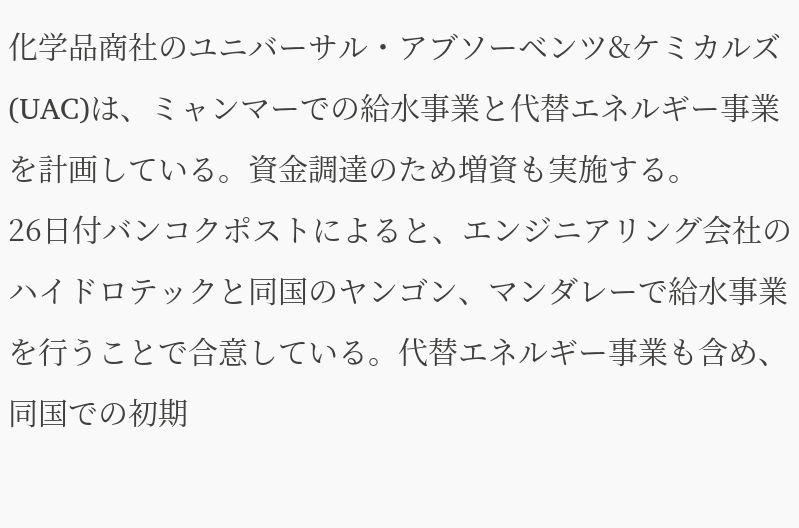化学品商社のユニバーサル・アブソーベンツ&ケミカルズ(UAC)は、ミャンマーでの給水事業と代替エネルギー事業を計画している。資金調達のため増資も実施する。
26日付バンコクポストによると、エンジニアリング会社のハイドロテックと同国のヤンゴン、マンダレーで給水事業を行うことで合意している。代替エネルギー事業も含め、同国での初期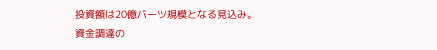投資額は20億バーツ規模となる見込み。
資金調達の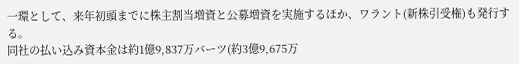一環として、来年初頭までに株主割当増資と公募増資を実施するほか、ワラント(新株引受権)も発行する。
同社の払い込み資本金は約1億9,837万バーツ(約3億9,675万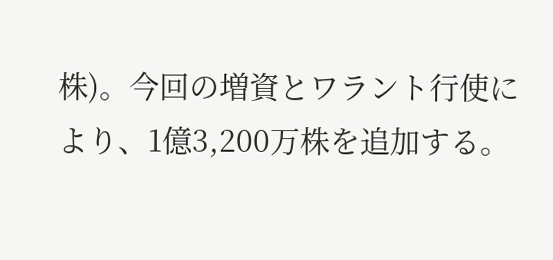株)。今回の増資とワラント行使により、1億3,200万株を追加する。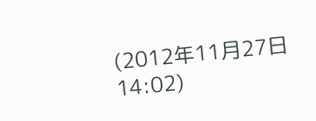(2012年11月27日 14:02)